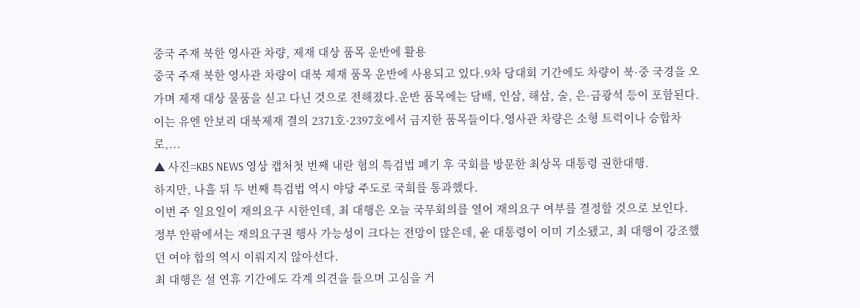중국 주재 북한 영사관 차량, 제재 대상 품목 운반에 활용
중국 주재 북한 영사관 차량이 대북 제재 품목 운반에 사용되고 있다.9차 당대회 기간에도 차량이 북·중 국경을 오가며 제재 대상 물품을 싣고 다닌 것으로 전해졌다.운반 품목에는 담배, 인삼, 해삼, 술, 은·금광석 등이 포함된다.이는 유엔 안보리 대북제재 결의 2371호·2397호에서 금지한 품목들이다.영사관 차량은 소형 트럭이나 승합차로,...
▲ 사진=KBS NEWS 영상 캡처첫 번째 내란 혐의 특검법 폐기 후 국회를 방문한 최상목 대통령 권한대행.
하지만, 나흘 뒤 두 번째 특검법 역시 야당 주도로 국회를 통과했다.
이번 주 일요일이 재의요구 시한인데, 최 대행은 오늘 국무회의를 열어 재의요구 여부를 결정할 것으로 보인다.
정부 안팎에서는 재의요구권 행사 가능성이 크다는 전망이 많은데, 윤 대통령이 이미 기소됐고, 최 대행이 강조했던 여야 합의 역시 이뤄지지 않아선다.
최 대행은 설 연휴 기간에도 각계 의견을 들으며 고심을 거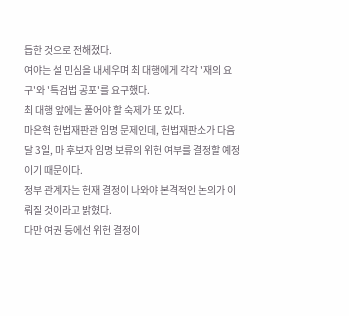듭한 것으로 전해졌다.
여야는 설 민심을 내세우며 최 대행에게 각각 '재의 요구'와 '특검법 공포'를 요구했다.
최 대행 앞에는 풀어야 할 숙제가 또 있다.
마은혁 헌법재판관 임명 문제인데, 헌법재판소가 다음 달 3일, 마 후보자 임명 보류의 위헌 여부를 결정할 예정이기 때문이다.
정부 관계자는 헌재 결정이 나와야 본격적인 논의가 이뤄질 것이라고 밝혔다.
다만 여권 등에선 위헌 결정이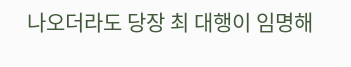나오더라도 당장 최 대행이 임명해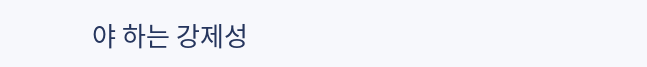야 하는 강제성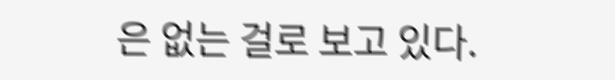은 없는 걸로 보고 있다.